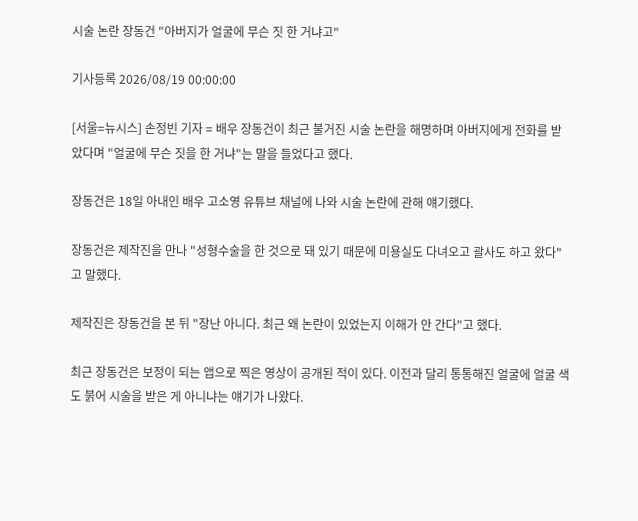시술 논란 장동건 "아버지가 얼굴에 무슨 짓 한 거냐고"

기사등록 2026/08/19 00:00:00

[서울=뉴시스] 손정빈 기자 = 배우 장동건이 최근 불거진 시술 논란을 해명하며 아버지에게 전화를 받았다며 "얼굴에 무슨 짓을 한 거냐"는 말을 들었다고 했다.

장동건은 18일 아내인 배우 고소영 유튜브 채널에 나와 시술 논란에 관해 얘기했다.

장동건은 제작진을 만나 "성형수술을 한 것으로 돼 있기 때문에 미용실도 다녀오고 괄사도 하고 왔다"고 말했다.

제작진은 장동건을 본 뒤 "장난 아니다. 최근 왜 논란이 있었는지 이해가 안 간다"고 했다.

최근 장동건은 보정이 되는 앱으로 찍은 영상이 공개된 적이 있다. 이전과 달리 통통해진 얼굴에 얼굴 색도 붉어 시술을 받은 게 아니냐는 얘기가 나왔다.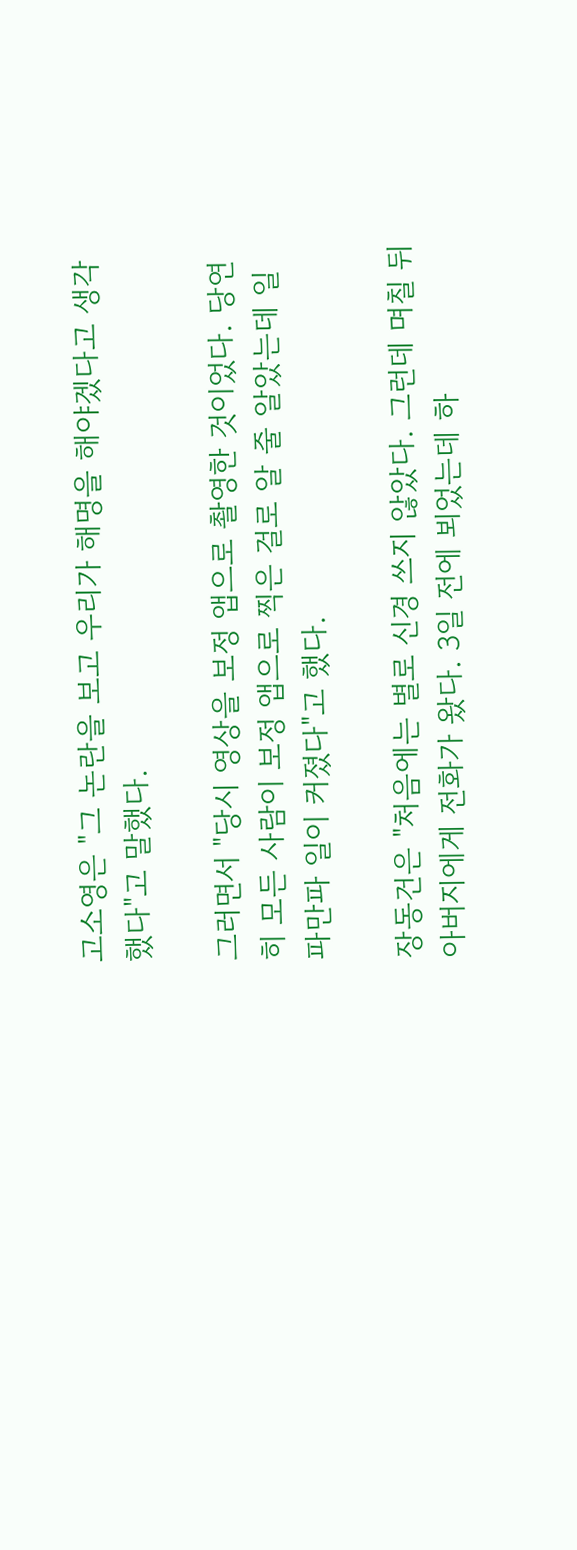고소영은 "그 논란을 보고 우리가 해명을 해야겠다고 생각했다"고 말했다.

그러면서 "당시 영상을 보정 앱으로 촬영한 것이었다. 당연히 모든 사람이 보정 앱으로 찍은 걸로 알 줄 알았는데 일파만파 일이 커졌다"고 했다.

장동건은 "처음에는 별로 신경 쓰지 않았다. 그런데 며칠 뒤 아버지에게 전화가 왔다. 3일 전에 뵈었는데 하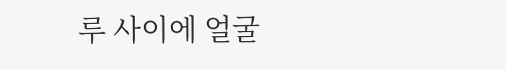루 사이에 얼굴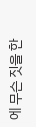에 무슨 짓을 한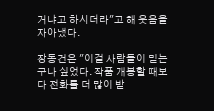거냐고 하시더라"고 해 웃음을 자아냈다.

장동건은 "이걸 사람들이 믿는구나 싶었다. 작품 개봉할 때보다 전화를 더 많이 받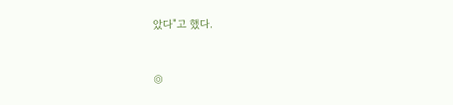았다"고 했다.


◎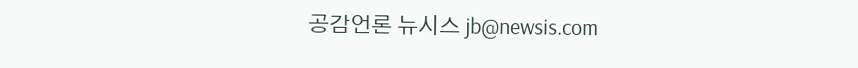공감언론 뉴시스 jb@newsis.com